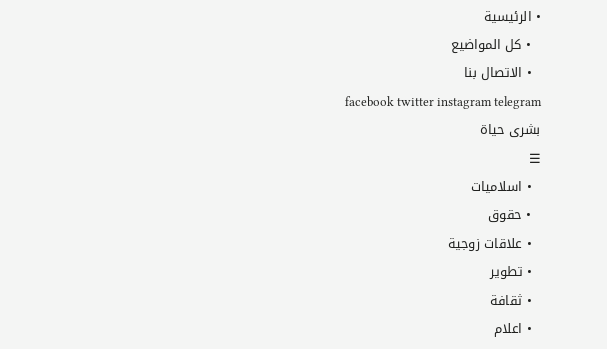• الرئيسية
  • كل المواضيع
  • الاتصال بنا
facebook twitter instagram telegram
بشرى حياة
☰
  • اسلاميات
  • حقوق
  • علاقات زوجية
  • تطوير
  • ثقافة
  • اعلام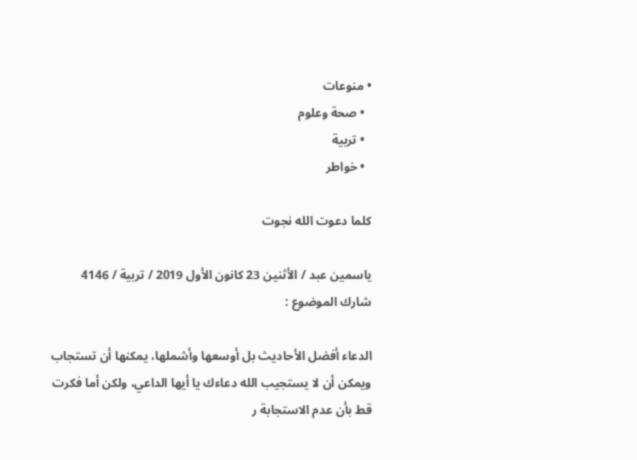• منوعات
  • صحة وعلوم
  • تربية
  • خواطر

كلما دعوت الله نجوت

ياسمين عبد / الأثنين 23 كانون الأول 2019 / تربية / 4146
شارك الموضوع :

الدعاء أفضل الأحاديث بل أوسعها وأشملها، يمكنها أن تستجاب ويمكن أن لا يستجيب الله دعاءك يا أيها الداعي، ولكن أما فكرت قط بأن عدم الاستجابة ر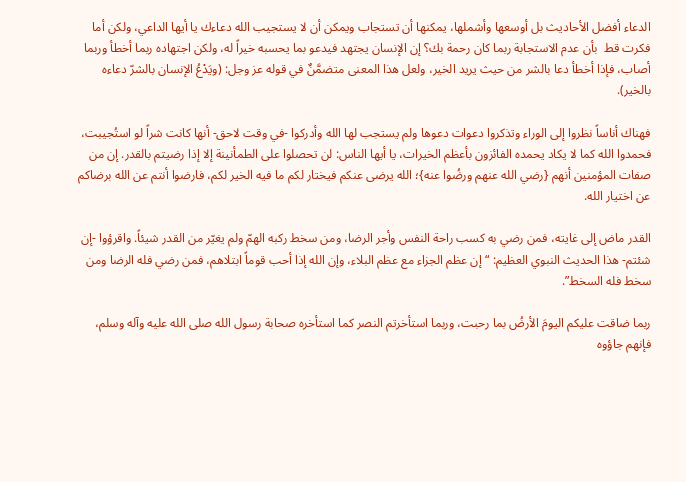الدعاء أفضل الأحاديث بل أوسعها وأشملها، يمكنها أن تستجاب ويمكن أن لا يستجيب الله دعاءك يا أيها الداعي، ولكن أما فكرت قط  بأن عدم الاستجابة ربما كان رحمة بك؟ إن الإنسان يجتهد فيدعو بما يحسبه خيراً له، ولكن اجتهاده ربما أخطأ وربما أصاب، فإذا أخطأ دعا بالشر من حيث يريد الخير، ولعل هذا المعنى متضمَّنٌ في قوله عز وجل: (ويَدْعُ الإنسان بالشرّ دعاءه بالخير).

فهناك أناساً نظروا إلى الوراء وتذكروا دعوات دعوها ولم يستجب لها الله وأدركوا -في وقت لاحق- أنها كانت شراً لو استُجيبت، فحمدوا الله كما لا يكاد يحمده الفائزون بأعظم الخيرات، يا أيها الناس: لن تحصلوا على الطمأنينة إلا إذا رضيتم بالقدر. إن من صفات المؤمنين أنهم {رضي الله عنهم ورضُوا عنه}؛ الله يرضى عنكم فيختار لكم ما فيه الخير لكم، فارضوا أنتم عن الله برضاكم عن اختيار الله.

القدر ماض إلى غايته، فمن رضي به كسب راحة النفس وأجر الرضا، ومن سخط ركبه الهمّ ولم يغيّر من القدر شيئاً. واقرؤوا -إن شئتم- هذا الحديث النبوي العظيم: “إن عظم الجزاء مع عظم البلاء، وإن الله إذا أحب قوماً ابتلاهم، فمن رضي فله الرضا ومن سخط فله السخط”.

ربما ضاقت عليكم اليومَ الأرضُ بما رحبت، وربما استأخرتم النصر كما استأخره صحابة رسول الله صلى الله عليه وآله وسلم، فإنهم جاؤوه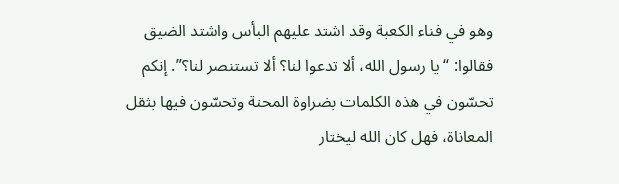وهو في فناء الكعبة وقد اشتد عليهم البأس واشتد الضيق فقالوا: “يا رسول الله، ألا تدعوا لنا؟ ألا تستنصر لنا؟”. إنكم تحسّون في هذه الكلمات بضراوة المحنة وتحسّون فيها بثقل المعاناة، فهل كان الله ليختار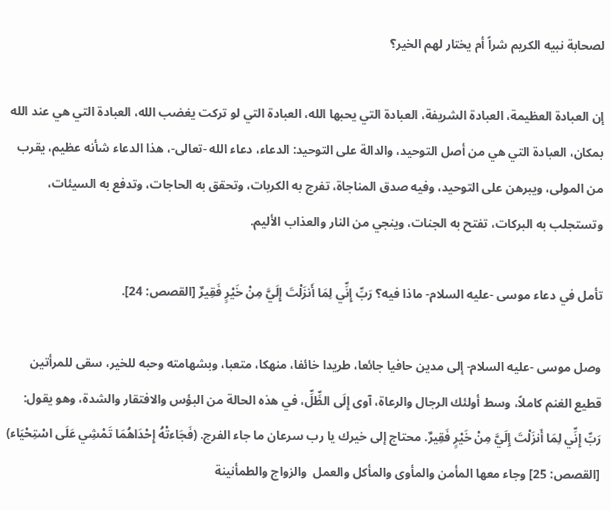لصحابة نبيه الكريم شراً أم يختار لهم الخير؟

إن العبادة العظيمة، العبادة الشريفة، العبادة التي يحبها الله، العبادة التي لو تركت يغضب الله، العبادة التي هي عند الله بمكان، العبادة التي هي من أصل التوحيد، والدالة على التوحيد: الدعاء، دعاء الله -تعالى-، هذا الدعاء شأنه عظيم، يقرب من المولى، ويبرهن على التوحيد، وفيه صدق المناجاة، تفرج به الكربات، وتحقق به الحاجات، وتدفع به السيئات، وتستجلب به البركات، تفتح به الجنات، وينجي من النار والعذاب الأليم.

تأمل في دعاء موسى -عليه السلام- ماذا فيه؟ رَبِّ إِنِّي لِمَا أَنزَلْتَ إِلَيَّ مِنْ خَيْرٍ فَقِيرٌ [القصص: 24].

وصل موسى -عليه السلام- إلى مدين حافيا جائعا، طريدا خائفا، منهكا، متعبا، وبشهامته وحبه للخير، سقى للمرأتين قطيع الغنم كاملاً، وسط أولئك الرجال والرعاة، آوى إِلَى الظِّلِّ، في هذه الحالة من البؤس والافتقار والشدة، وهو يقول: رَبِّ إِنِّي لِمَا أَنزَلْتَ إِلَيَّ مِنْ خَيْرٍ فَقِيرٌ. محتاج إلى خيرك يا رب سرعان ما جاء الفرج. (فَجَاءتْهُ إِحْدَاهُمَا تَمْشِي عَلَى اسْتِحْيَاء) [القصص: 25] وجاء معها المأمن والمأوى والمأكل والعمل  والزواج والطمأنينة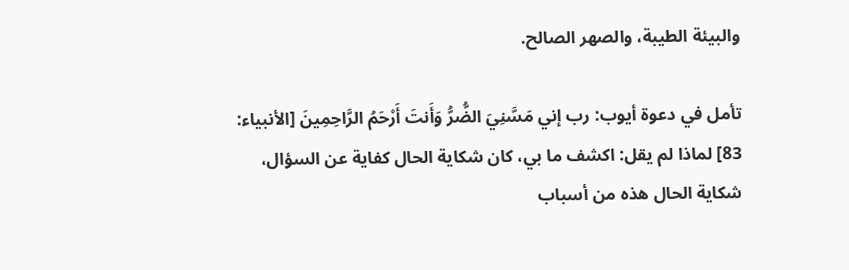والبيئة الطيبة، والصهر الصالح.

تأمل في دعوة أيوب: رب إني مَسَّنِيَ الضُّرُّ وَأَنتَ أَرْحَمُ الرَّاحِمِينَ [الأنبياء: 83] لماذا لم يقل: اكشف ما بي، كان شكاية الحال كفاية عن السؤال، شكاية الحال هذه من أسباب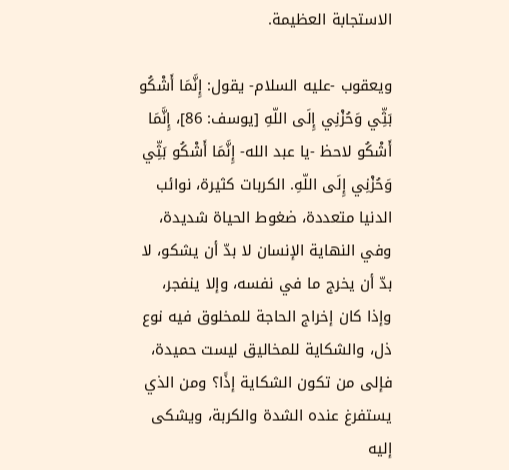الاستجابة العظيمة.

ويعقوب -عليه السلام- يقول: إِنَّمَا أَشْكُو بَثِّي وَحُزْنِي إِلَى اللّهِ [يوسف: 86]، إِنَّمَا أَشْكُو لاحظ -يا عبد الله- إِنَّمَا أَشْكُو بَثِّي وَحُزْنِي إِلَى اللّهِ. الكربات كثيرة، نوائب الدنيا متعددة، ضغوط الحياة شديدة، وفي النهاية الإنسان لا بدّ أن يشكو، لا بدّ أن يخرج ما في نفسه، وإلا ينفجر، وإذا كان إخراج الحاجة للمخلوق فيه نوع ذل، والشكاية للمخاليق ليست حميدة، فإلى من تكون الشكاية إذًا؟ ومن الذي يستفرغ عنده الشدة والكربة، ويشكى إليه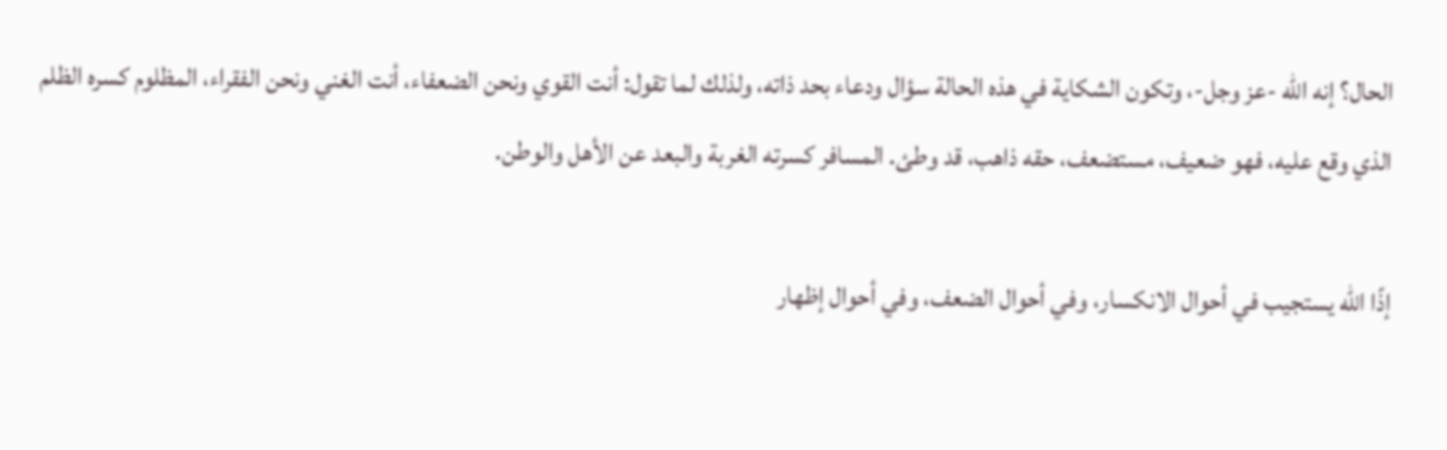الحال؟ إنه الله -عز وجل-، وتكون الشكاية في هذه الحالة سؤال ودعاء بحد ذاته، ولذلك لما تقول: أنت القوي ونحن الضعفاء، أنت الغني ونحن الفقراء، المظلوم كسره الظلم الذي وقع عليه، فهو ضعيف، مستضعف، حقه ذاهب، قد وطئ. المسافر كسرته الغربة والبعد عن الأهل والوطن.

إذًا الله يستجيب في أحوال الانكسار، وفي أحوال الضعف، وفي أحوال إظهار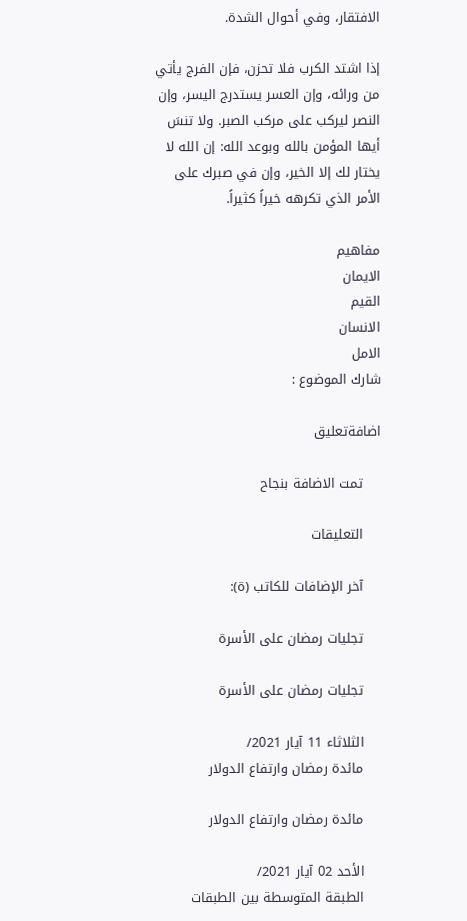الافتقار، وفي أحوال الشدة.

إذا اشتد الكرب فلا تحزن، فإن الفرج يأتي من ورائه، وإن العسر يستدرج اليسر، وإن النصر ليركب على مركب الصبر. ولا تنسَ أيها المؤمن بالله وبوعد الله: إن الله لا يختار لك إلا الخير، وإن في صبرك على الأمر الذي تكرهه خيراً كثيراً.

مفاهيم
الايمان
القيم
الانسان
الامل
شارك الموضوع :

اضافةتعليق

    تمت الاضافة بنجاح

    التعليقات

    آخر الإضافات للكاتب (ة):

    تجليات رمضان على الأسرة

    تجليات رمضان على الأسرة

    الثلاثاء 11 آيار 2021/
    مائدة رمضان وارتفاع الدولار

    مائدة رمضان وارتفاع الدولار

    الأحد 02 آيار 2021/
    الطبقة المتوسطة بين الطبقات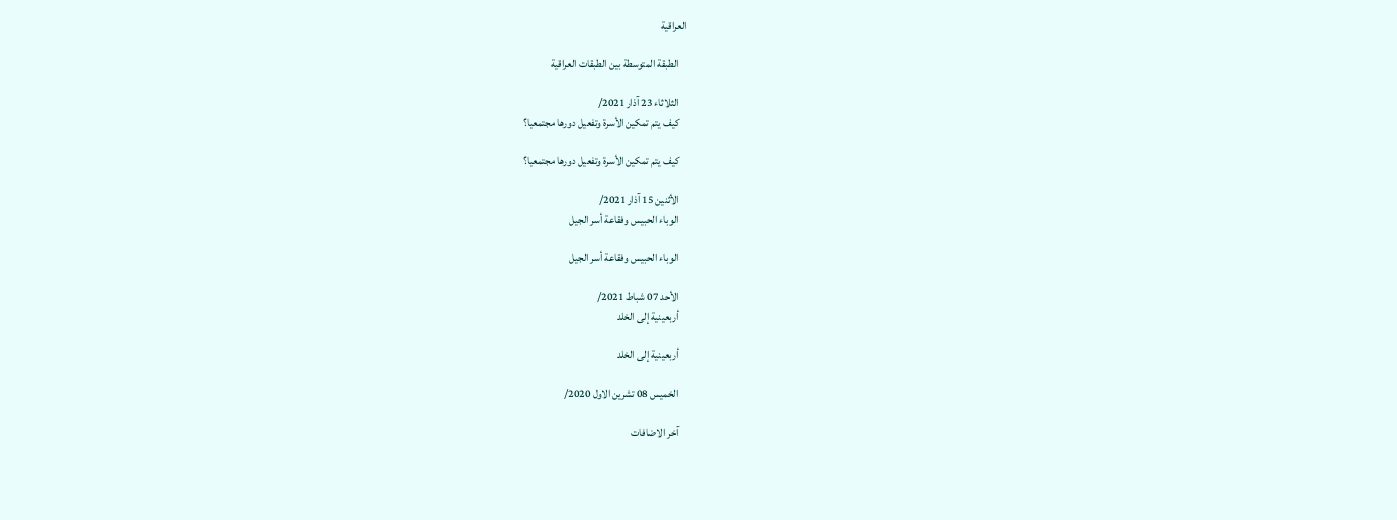العراقية

    الطبقة المتوسطة بين الطبقات العراقية

    الثلاثاء 23 آذار 2021/
    كيف يتم تمكين الأسرة وتفعيل دورها مجتمعيا؟

    كيف يتم تمكين الأسرة وتفعيل دورها مجتمعيا؟

    الأثنين 15 آذار 2021/
    الوباء الحبيس وفقاعة أسر الجيل

    الوباء الحبيس وفقاعة أسر الجيل

    الأحد 07 شباط 2021/
    أربعينية إلى الخلد

    أربعينية إلى الخلد

    الخميس 08 تشرين الاول 2020/

    آخر الاضافات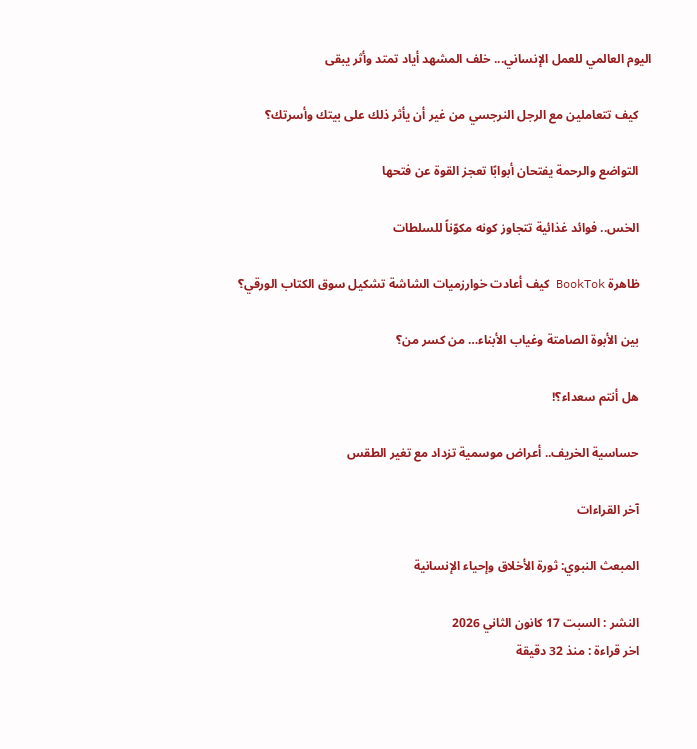اليوم العالمي للعمل الإنساني... خلف المشهد أياد تمتد وأثر يبقى

    كيف تتعاملين مع الرجل النرجسي من غير أن يأثر ذلك على بيتك وأسرتك؟

    التواضع والرحمة يفتحان أبوابًا تعجز القوة عن فتحها

    الخس.. فوائد غذائية تتجاوز كونه مكوّناً للسلطات

    ظاهرة BookTok كيف أعادت خوارزميات الشاشة تشكيل سوق الكتاب الورقي؟

    بين الأبوة الصامتة وغياب الأبناء… من كسر من؟

    هل أنتم سعداء؟!

    حساسية الخريف.. أعراض موسمية تزداد مع تغير الطقس

    آخر القراءات

    المبعث النبوي: ثورة الأخلاق وإحياء الإنسانية

    النشر : السبت 17 كانون الثاني 2026
    اخر قراءة : منذ 32 دقيقة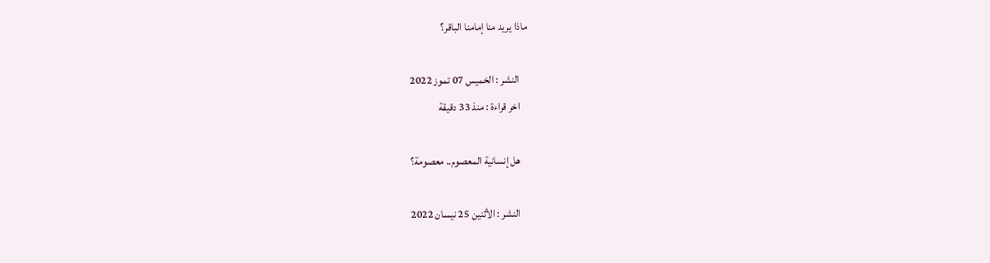ماذا يريد منا إمامنا الباقر؟

    النشر : الخميس 07 تموز 2022
    اخر قراءة : منذ 33 دقيقة

    هل إنسانية المعصوم.. معصومة؟

    النشر : الأثنين 25 نيسان 2022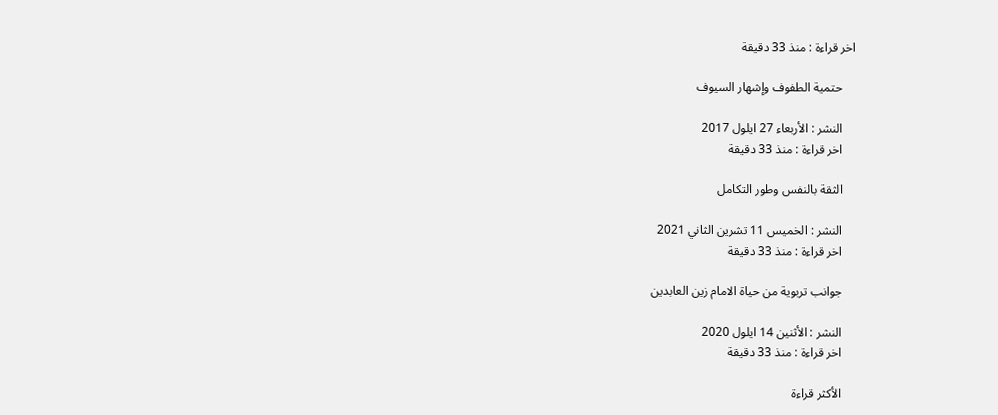اخر قراءة : منذ 33 دقيقة

    حتمية الطفوف وإشهار السيوف

    النشر : الأربعاء 27 ايلول 2017
    اخر قراءة : منذ 33 دقيقة

    الثقة بالنفس وطور التكامل

    النشر : الخميس 11 تشرين الثاني 2021
    اخر قراءة : منذ 33 دقيقة

    جوانب تربوية من حياة الامام زين العابدين

    النشر : الأثنين 14 ايلول 2020
    اخر قراءة : منذ 33 دقيقة

    الأكثر قراءة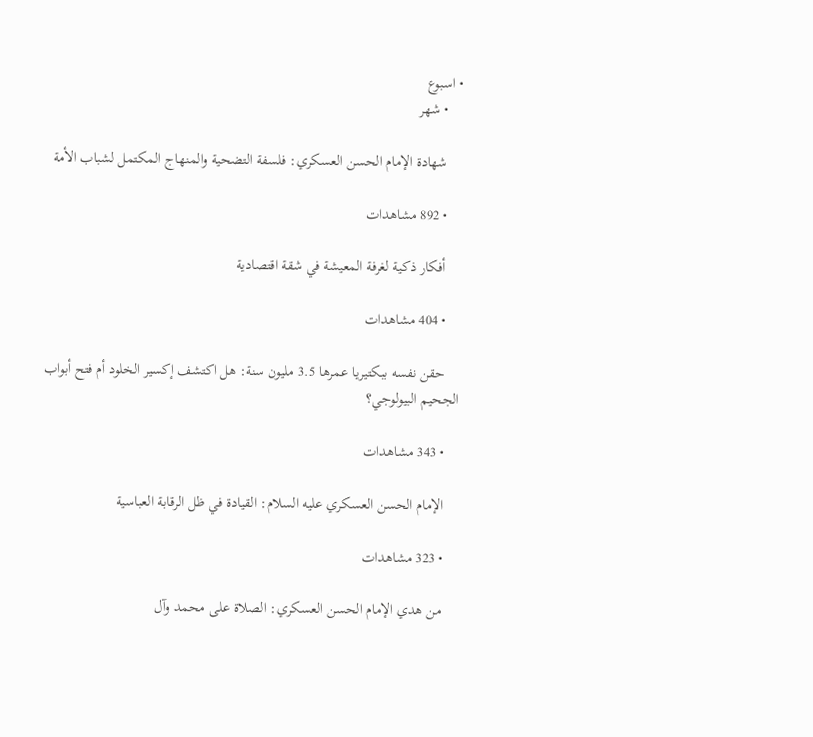• اسبوع
    • شهر

    شهادة الإمام الحسن العسكري: فلسفة التضحية والمنهاج المكتمل لشباب الأمة

    • 892 مشاهدات

    أفكار ذكية لغرفة المعيشة في شقة اقتصادية

    • 404 مشاهدات

    حقن نفسه ببكتيريا عمرها 3.5 مليون سنة: هل اكتشف إكسير الخلود أم فتح أبواب الجحيم البيولوجي؟

    • 343 مشاهدات

    الإمام الحسن العسكري عليه السلام: القيادة في ظل الرقابة العباسية

    • 323 مشاهدات

    من هدي الإمام الحسن العسكري: الصلاة على محمد وآل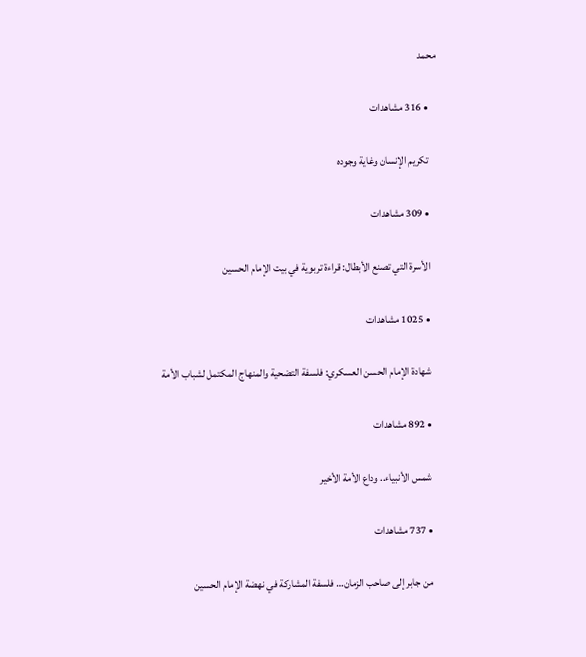محمد

    • 316 مشاهدات

    تكريم الإنسان وغاية وجوده

    • 309 مشاهدات

    الأسرة التي تصنع الأبطال: قراءة تربوية في بيت الإمام الحسين

    • 1025 مشاهدات

    شهادة الإمام الحسن العسكري: فلسفة التضحية والمنهاج المكتمل لشباب الأمة

    • 892 مشاهدات

    شمس الأنبياء.. وداع الأمة الأخير

    • 737 مشاهدات

    من جابر إلى صاحب الزمان… فلسفة المشاركة في نهضة الإمام الحسين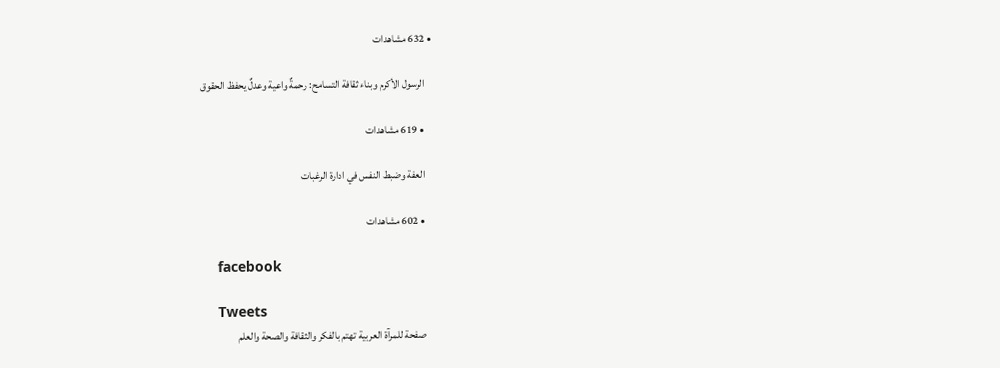• 632 مشاهدات

    الرسول الأكرم وبناء ثقافة التسامح: رحمةٌ واعية وعدلٌ يحفظ الحقوق

    • 619 مشاهدات

    العفة وضبط النفس في ادارة الرغبات

    • 602 مشاهدات

    facebook

    Tweets
    صفحة للمرآة العربية تهتم بالفكر والثقافة والصحة والعلم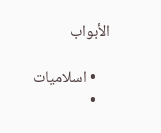الأبواب

    • اسلاميات
    •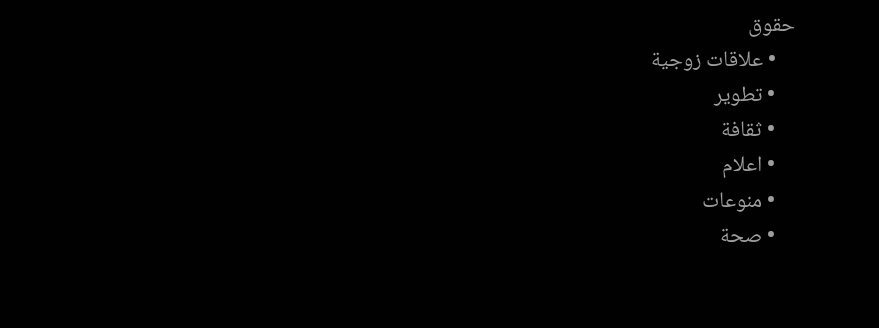حقوق
    • علاقات زوجية
    • تطوير
    • ثقافة
    • اعلام
    • منوعات
    • صحة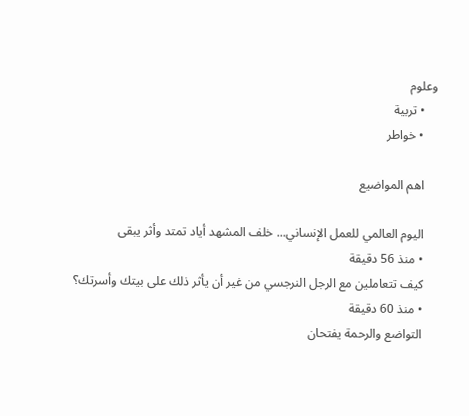وعلوم
    • تربية
    • خواطر

    اهم المواضيع

    اليوم العالمي للعمل الإنساني... خلف المشهد أياد تمتد وأثر يبقى
    • منذ 56 دقيقة
    كيف تتعاملين مع الرجل النرجسي من غير أن يأثر ذلك على بيتك وأسرتك؟
    • منذ 60 دقيقة
    التواضع والرحمة يفتحان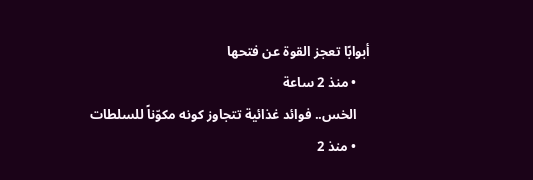أبوابًا تعجز القوة عن فتحها
    • منذ 2 ساعة
    الخس.. فوائد غذائية تتجاوز كونه مكوّناً للسلطات
    • منذ 2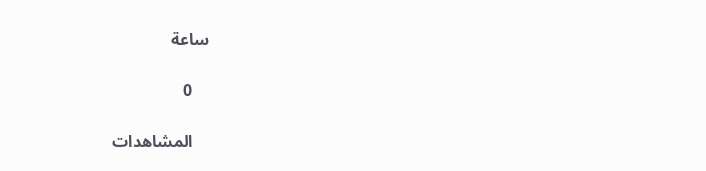ساعة

    0

    المشاهدات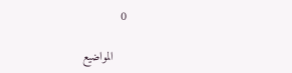0

    المواضيع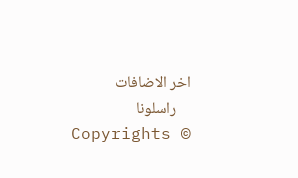اخر الاضافات
    راسلونا
    Copyrights ©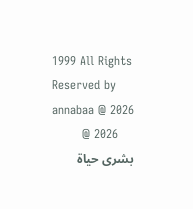1999 All Rights Reserved by annabaa @ 2026
    2026 @ بشرى حياة